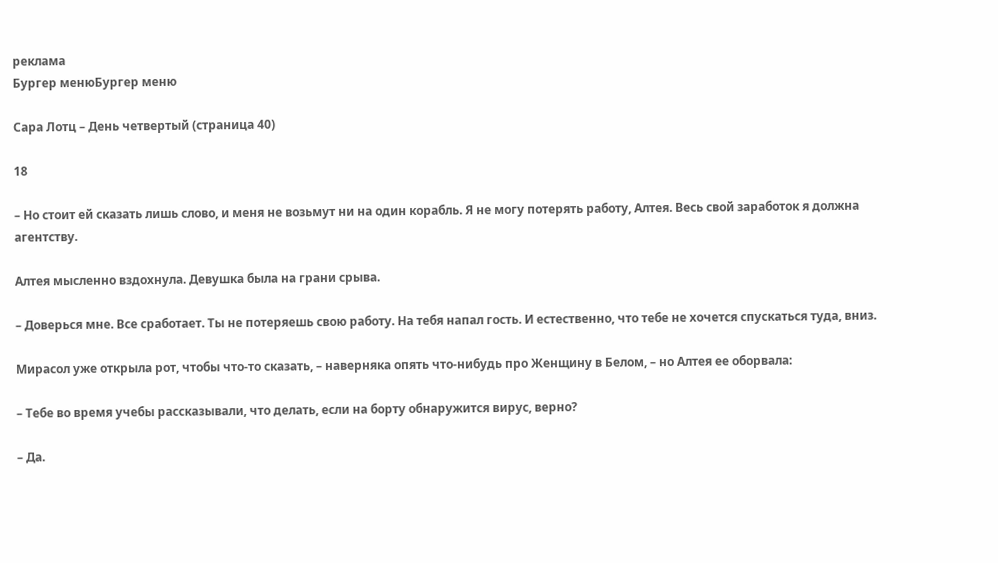реклама
Бургер менюБургер меню

Сара Лотц – День четвертый (страница 40)

18

– Но стоит ей сказать лишь слово, и меня не возьмут ни на один корабль. Я не могу потерять работу, Алтея. Весь свой заработок я должна агентству.

Алтея мысленно вздохнула. Девушка была на грани срыва.

– Доверься мне. Все сработает. Ты не потеряешь свою работу. На тебя напал гость. И естественно, что тебе не хочется спускаться туда, вниз.

Мирасол уже открыла рот, чтобы что-то сказать, – наверняка опять что-нибудь про Женщину в Белом, – но Алтея ее оборвала:

– Тебе во время учебы рассказывали, что делать, если на борту обнаружится вирус, верно?

– Да.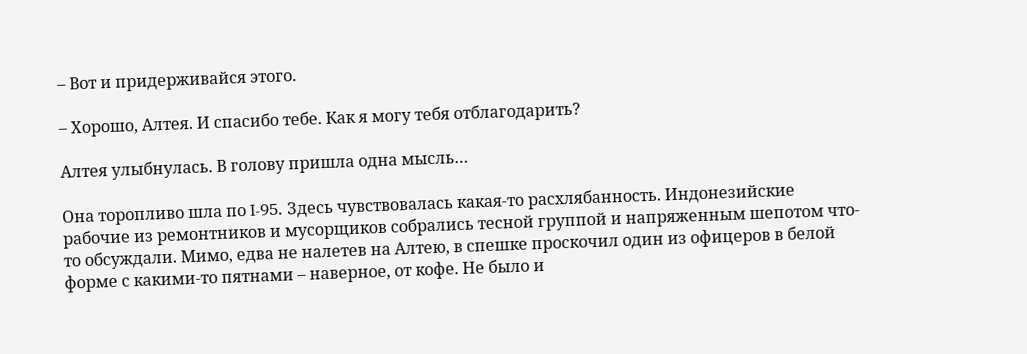– Вот и придерживайся этого.

– Хорошо, Алтея. И спасибо тебе. Как я могу тебя отблагодарить?

Алтея улыбнулась. В голову пришла одна мысль…

Она торопливо шла по I-95. Здесь чувствовалась какая-то расхлябанность. Индонезийские рабочие из ремонтников и мусорщиков собрались тесной группой и напряженным шепотом что-то обсуждали. Мимо, едва не налетев на Алтею, в спешке проскочил один из офицеров в белой форме с какими-то пятнами – наверное, от кофе. Не было и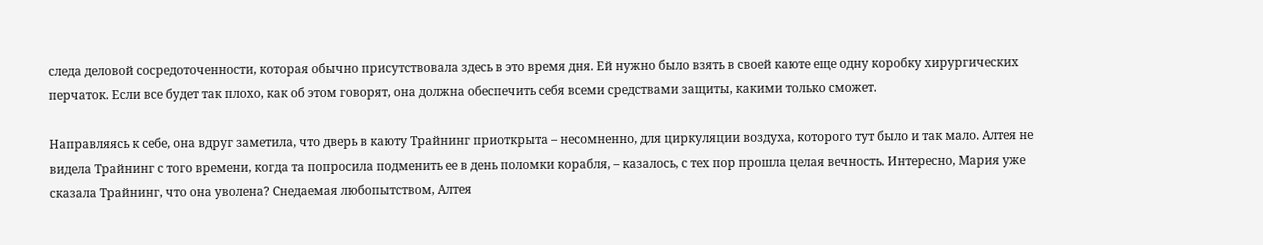следа деловой сосредоточенности, которая обычно присутствовала здесь в это время дня. Ей нужно было взять в своей каюте еще одну коробку хирургических перчаток. Если все будет так плохо, как об этом говорят, она должна обеспечить себя всеми средствами защиты, какими только сможет.

Направляясь к себе, она вдруг заметила, что дверь в каюту Трайнинг приоткрыта – несомненно, для циркуляции воздуха, которого тут было и так мало. Алтея не видела Трайнинг с того времени, когда та попросила подменить ее в день поломки корабля, – казалось, с тех пор прошла целая вечность. Интересно, Мария уже сказала Трайнинг, что она уволена? Снедаемая любопытством, Алтея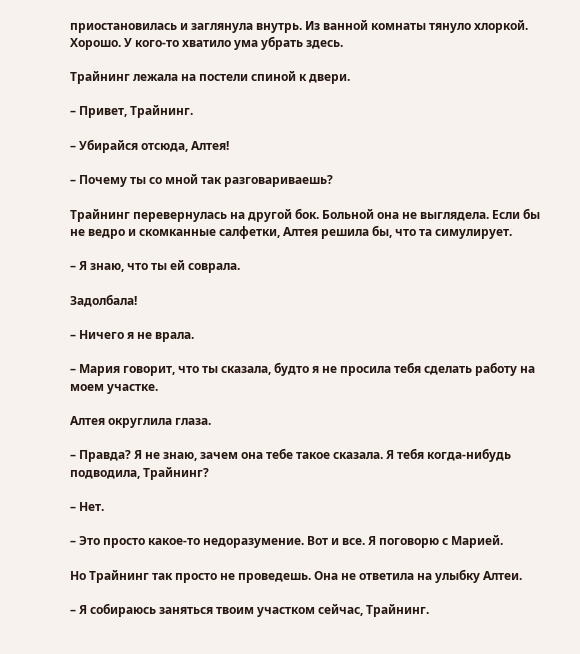приостановилась и заглянула внутрь. Из ванной комнаты тянуло хлоркой. Хорошо. У кого-то хватило ума убрать здесь.

Трайнинг лежала на постели спиной к двери.

– Привет, Трайнинг.

– Убирайся отсюда, Алтея!

– Почему ты со мной так разговариваешь?

Трайнинг перевернулась на другой бок. Больной она не выглядела. Если бы не ведро и скомканные салфетки, Алтея решила бы, что та симулирует.

– Я знаю, что ты ей соврала.

Задолбала!

– Ничего я не врала.

– Мария говорит, что ты сказала, будто я не просила тебя сделать работу на моем участке.

Алтея округлила глаза.

– Правда? Я не знаю, зачем она тебе такое сказала. Я тебя когда-нибудь подводила, Трайнинг?

– Нет.

– Это просто какое-то недоразумение. Вот и все. Я поговорю с Марией.

Но Трайнинг так просто не проведешь. Она не ответила на улыбку Алтеи.

– Я собираюсь заняться твоим участком сейчас, Трайнинг.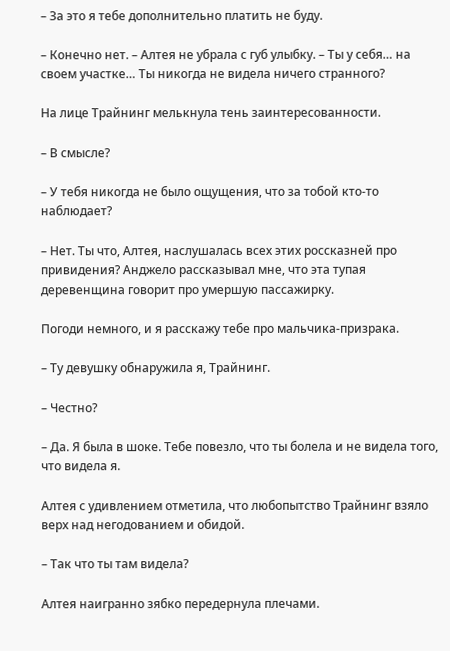– За это я тебе дополнительно платить не буду.

– Конечно нет. – Алтея не убрала с губ улыбку. – Ты у себя… на своем участке… Ты никогда не видела ничего странного?

На лице Трайнинг мелькнула тень заинтересованности.

– В смысле?

– У тебя никогда не было ощущения, что за тобой кто-то наблюдает?

– Нет. Ты что, Алтея, наслушалась всех этих россказней про привидения? Анджело рассказывал мне, что эта тупая деревенщина говорит про умершую пассажирку.

Погоди немного, и я расскажу тебе про мальчика-призрака.

– Ту девушку обнаружила я, Трайнинг.

– Честно?

– Да. Я была в шоке. Тебе повезло, что ты болела и не видела того, что видела я.

Алтея с удивлением отметила, что любопытство Трайнинг взяло верх над негодованием и обидой.

– Так что ты там видела?

Алтея наигранно зябко передернула плечами.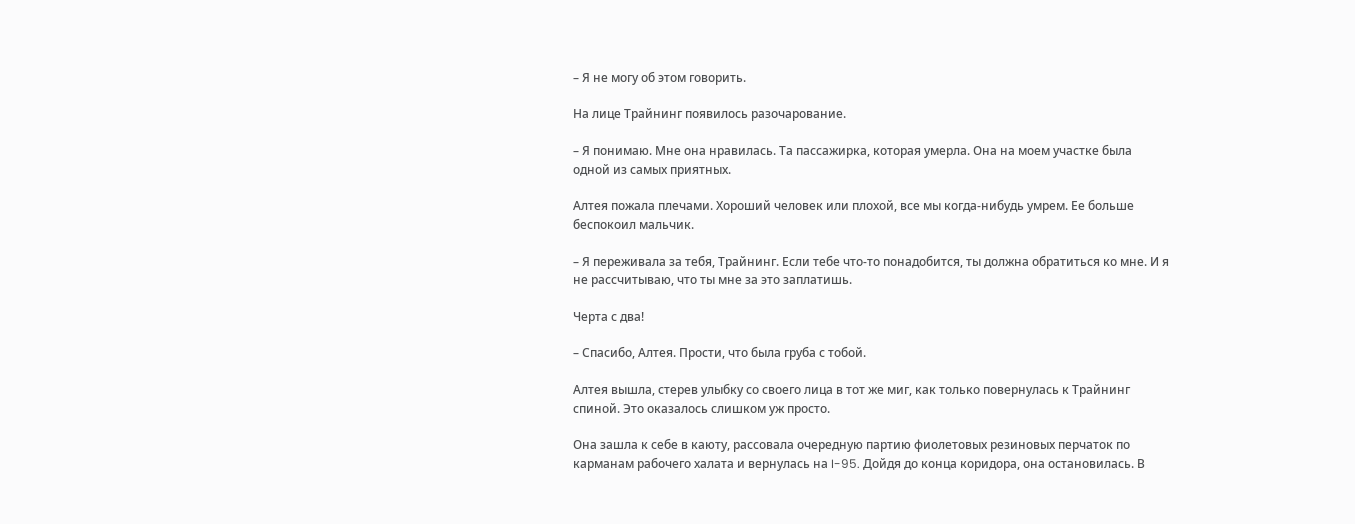– Я не могу об этом говорить.

На лице Трайнинг появилось разочарование.

– Я понимаю. Мне она нравилась. Та пассажирка, которая умерла. Она на моем участке была одной из самых приятных.

Алтея пожала плечами. Хороший человек или плохой, все мы когда-нибудь умрем. Ее больше беспокоил мальчик.

– Я переживала за тебя, Трайнинг. Если тебе что-то понадобится, ты должна обратиться ко мне. И я не рассчитываю, что ты мне за это заплатишь.

Черта с два!

– Спасибо, Алтея. Прости, что была груба с тобой.

Алтея вышла, стерев улыбку со своего лица в тот же миг, как только повернулась к Трайнинг спиной. Это оказалось слишком уж просто.

Она зашла к себе в каюту, рассовала очередную партию фиолетовых резиновых перчаток по карманам рабочего халата и вернулась на I-95. Дойдя до конца коридора, она остановилась. В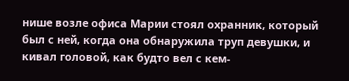нише возле офиса Марии стоял охранник, который был с ней, когда она обнаружила труп девушки, и кивал головой, как будто вел с кем-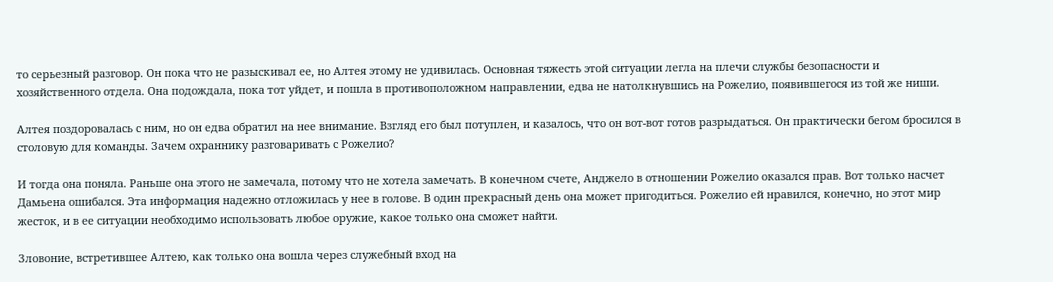то серьезный разговор. Он пока что не разыскивал ее, но Алтея этому не удивилась. Основная тяжесть этой ситуации легла на плечи службы безопасности и хозяйственного отдела. Она подождала, пока тот уйдет, и пошла в противоположном направлении, едва не натолкнувшись на Рожелио, появившегося из той же ниши.

Алтея поздоровалась с ним, но он едва обратил на нее внимание. Взгляд его был потуплен, и казалось, что он вот-вот готов разрыдаться. Он практически бегом бросился в столовую для команды. Зачем охраннику разговаривать с Рожелио?

И тогда она поняла. Раньше она этого не замечала, потому что не хотела замечать. В конечном счете, Анджело в отношении Рожелио оказался прав. Вот только насчет Дамьена ошибался. Эта информация надежно отложилась у нее в голове. В один прекрасный день она может пригодиться. Рожелио ей нравился, конечно, но этот мир жесток, и в ее ситуации необходимо использовать любое оружие, какое только она сможет найти.

Зловоние, встретившее Алтею, как только она вошла через служебный вход на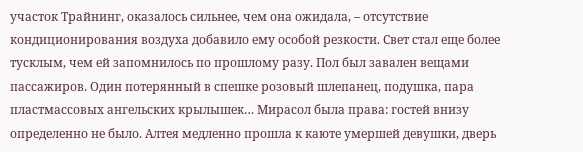участок Трайнинг, оказалось сильнее, чем она ожидала, – отсутствие кондиционирования воздуха добавило ему особой резкости. Свет стал еще более тусклым, чем ей запомнилось по прошлому разу. Пол был завален вещами пассажиров. Один потерянный в спешке розовый шлепанец, подушка, пара пластмассовых ангельских крылышек… Мирасол была права: гостей внизу определенно не было. Алтея медленно прошла к каюте умершей девушки, дверь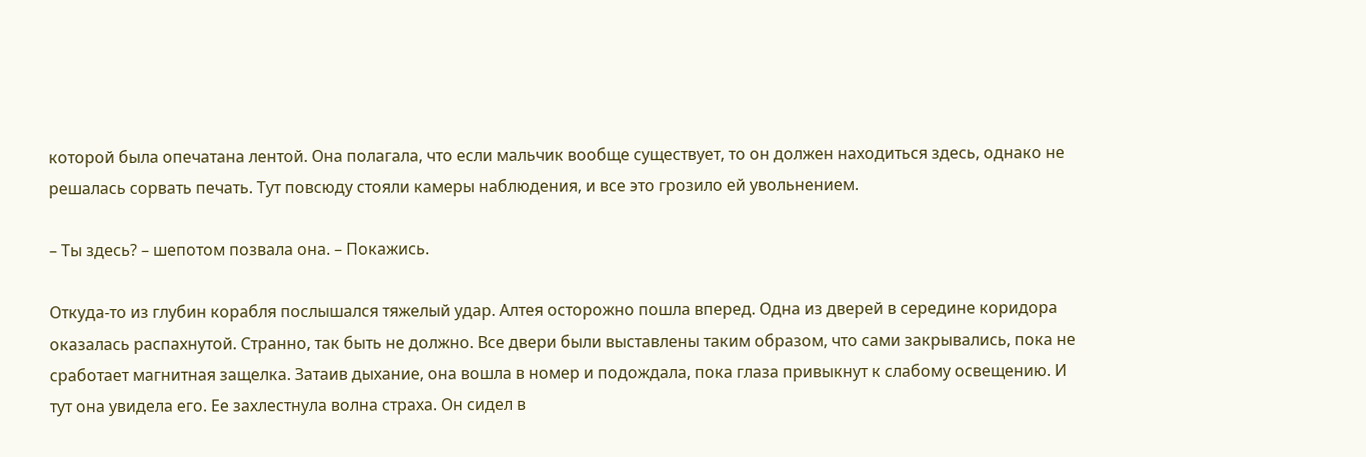которой была опечатана лентой. Она полагала, что если мальчик вообще существует, то он должен находиться здесь, однако не решалась сорвать печать. Тут повсюду стояли камеры наблюдения, и все это грозило ей увольнением.

– Ты здесь? – шепотом позвала она. – Покажись.

Откуда-то из глубин корабля послышался тяжелый удар. Алтея осторожно пошла вперед. Одна из дверей в середине коридора оказалась распахнутой. Странно, так быть не должно. Все двери были выставлены таким образом, что сами закрывались, пока не сработает магнитная защелка. Затаив дыхание, она вошла в номер и подождала, пока глаза привыкнут к слабому освещению. И тут она увидела его. Ее захлестнула волна страха. Он сидел в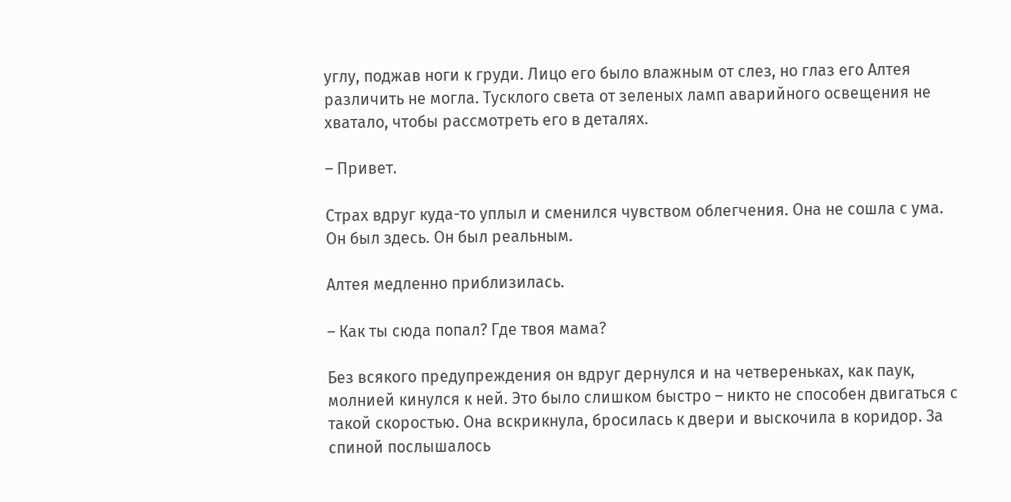углу, поджав ноги к груди. Лицо его было влажным от слез, но глаз его Алтея различить не могла. Тусклого света от зеленых ламп аварийного освещения не хватало, чтобы рассмотреть его в деталях.

– Привет.

Страх вдруг куда-то уплыл и сменился чувством облегчения. Она не сошла с ума. Он был здесь. Он был реальным.

Алтея медленно приблизилась.

– Как ты сюда попал? Где твоя мама?

Без всякого предупреждения он вдруг дернулся и на четвереньках, как паук, молнией кинулся к ней. Это было слишком быстро – никто не способен двигаться с такой скоростью. Она вскрикнула, бросилась к двери и выскочила в коридор. За спиной послышалось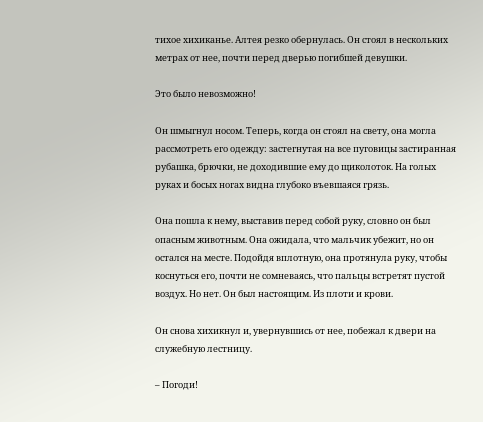тихое хихиканье. Алтея резко обернулась. Он стоял в нескольких метрах от нее, почти перед дверью погибшей девушки.

Это было невозможно!

Он шмыгнул носом. Теперь, когда он стоял на свету, она могла рассмотреть его одежду: застегнутая на все пуговицы застиранная рубашка, брючки, не доходившие ему до щиколоток. На голых руках и босых ногах видна глубоко въевшаяся грязь.

Она пошла к нему, выставив перед собой руку, словно он был опасным животным. Она ожидала, что мальчик убежит, но он остался на месте. Подойдя вплотную, она протянула руку, чтобы коснуться его, почти не сомневаясь, что пальцы встретят пустой воздух. Но нет. Он был настоящим. Из плоти и крови.

Он снова хихикнул и, увернувшись от нее, побежал к двери на служебную лестницу.

– Погоди!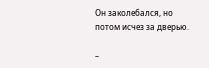Он заколебался, но потом исчез за дверью.

–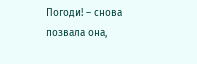Погоди! – снова позвала она,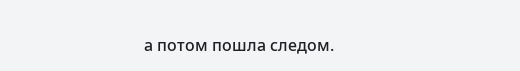а потом пошла следом.